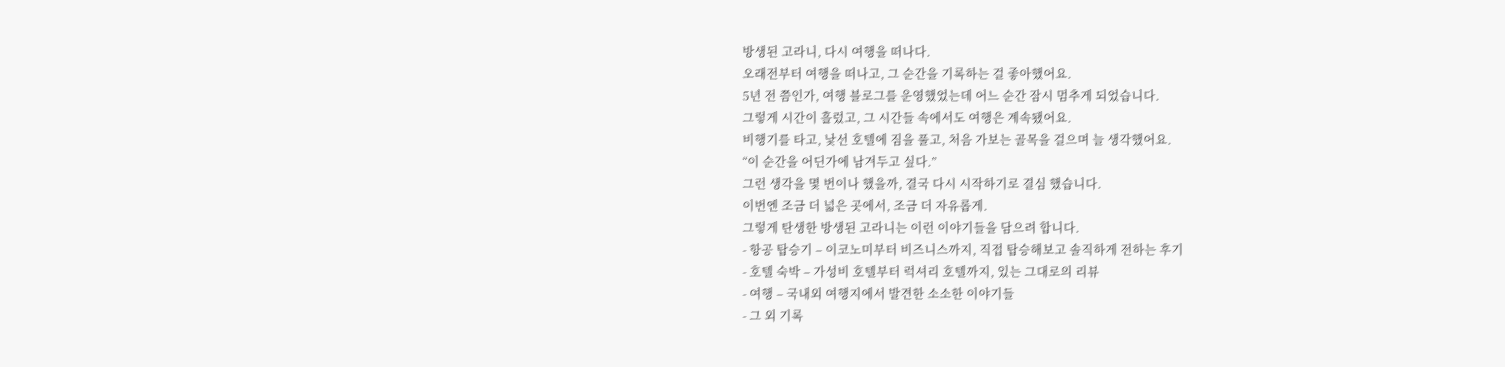방생된 고라니, 다시 여행을 떠나다.
오래전부터 여행을 떠나고, 그 순간을 기록하는 걸 좋아했어요.
5년 전 쯤인가, 여행 블로그를 운영했었는데 어느 순간 잠시 멈추게 되었습니다.
그렇게 시간이 흘렀고, 그 시간들 속에서도 여행은 계속됐어요.
비행기를 타고, 낯선 호텔에 짐을 풀고, 처음 가보는 골목을 걸으며 늘 생각했어요.
“이 순간을 어딘가에 남겨두고 싶다.”
그런 생각을 몇 번이나 했을까, 결국 다시 시작하기로 결심 했습니다.
이번엔 조금 더 넓은 곳에서, 조금 더 자유롭게.
그렇게 탄생한 방생된 고라니는 이런 이야기들을 담으려 합니다.
- 항공 탑승기 – 이코노미부터 비즈니스까지, 직접 탑승해보고 솔직하게 전하는 후기
- 호텔 숙박 – 가성비 호텔부터 럭셔리 호텔까지, 있는 그대로의 리뷰
- 여행 – 국내외 여행지에서 발견한 소소한 이야기들
- 그 외 기록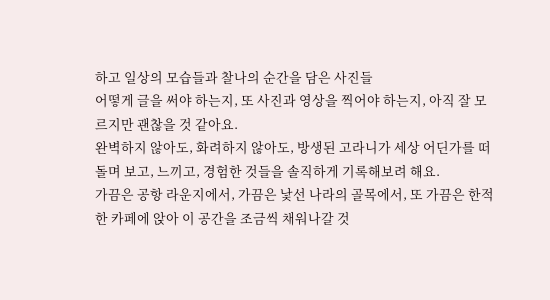하고 일상의 모습들과 찰나의 순간을 담은 사진들
어떻게 글을 써야 하는지, 또 사진과 영상을 찍어야 하는지, 아직 잘 모르지만 괜찮을 것 같아요.
완벽하지 않아도, 화려하지 않아도, 방생된 고라니가 세상 어딘가를 떠돌며 보고, 느끼고, 경험한 것들을 솔직하게 기록해보려 해요.
가끔은 공항 라운지에서, 가끔은 낯선 나라의 골목에서, 또 가끔은 한적한 카페에 앉아 이 공간을 조금씩 채워나갈 것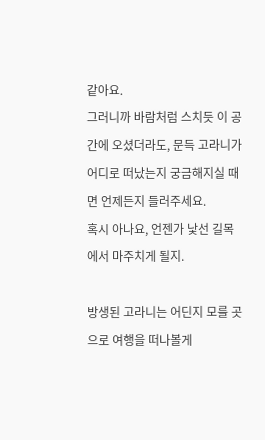같아요.
그러니까 바람처럼 스치듯 이 공간에 오셨더라도, 문득 고라니가 어디로 떠났는지 궁금해지실 때면 언제든지 들러주세요.
혹시 아나요, 언젠가 낯선 길목에서 마주치게 될지.

방생된 고라니는 어딘지 모를 곳으로 여행을 떠나볼게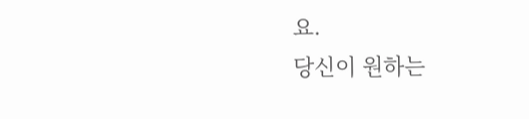요.
당신이 원하는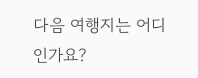다음 여행지는 어디인가요?